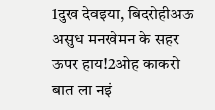1दुख देवइया, बिदरोहीअऊ असुध मनखेमन के सहर ऊपर हाय!2ओह काकरो बात ला नइं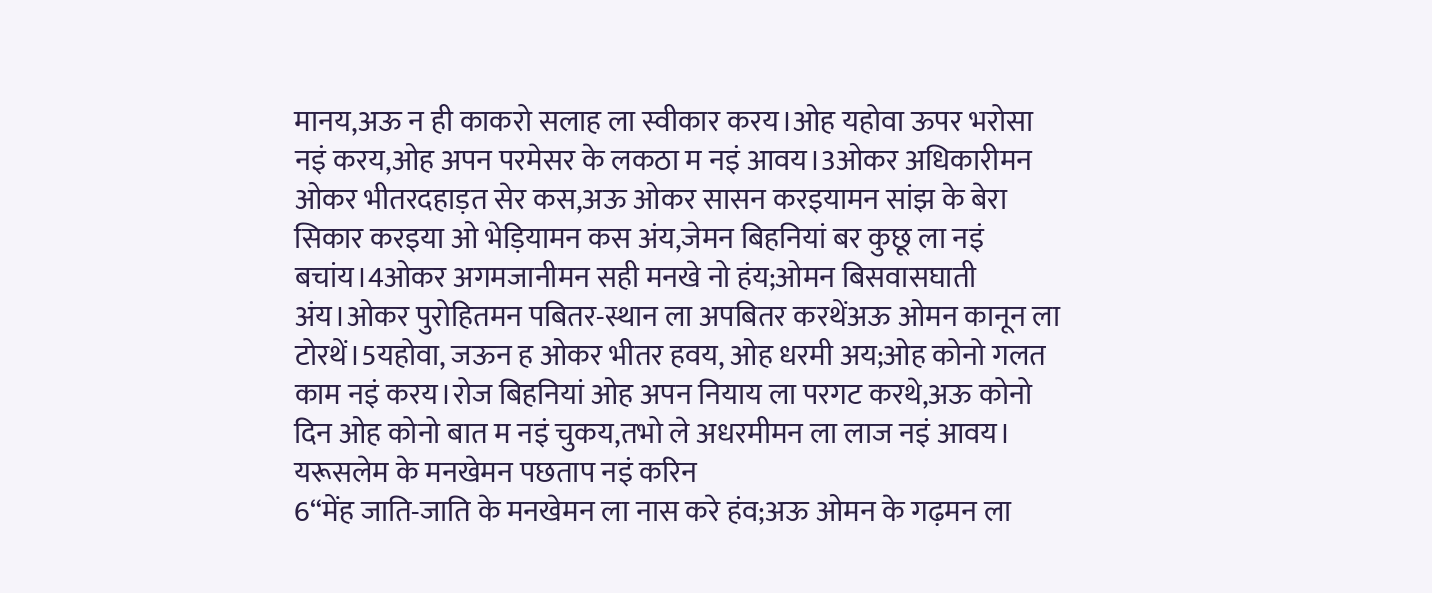मानय,अऊ न ही काकरो सलाह ला स्वीकार करय।ओह यहोवा ऊपर भरोसा नइं करय,ओह अपन परमेसर के लकठा म नइं आवय।3ओकर अधिकारीमन ओकर भीतरदहाड़त सेर कस,अऊ ओकर सासन करइयामन सांझ के बेरा सिकार करइया ओ भेड़ियामन कस अंय,जेमन बिहनियां बर कुछू ला नइं बचांय।4ओकर अगमजानीमन सही मनखे नो हंय;ओमन बिसवासघाती अंय।ओकर पुरोहितमन पबितर-स्थान ला अपबितर करथेंअऊ ओमन कानून ला टोरथें।5यहोवा, जऊन ह ओकर भीतर हवय, ओह धरमी अय;ओह कोनो गलत काम नइं करय।रोज बिहनियां ओह अपन नियाय ला परगट करथे,अऊ कोनो दिन ओह कोनो बात म नइं चुकय,तभो ले अधरमीमन ला लाज नइं आवय।
यरूसलेम के मनखेमन पछताप नइं करिन
6“मेंह जाति-जाति के मनखेमन ला नास करे हंव;अऊ ओमन के गढ़मन ला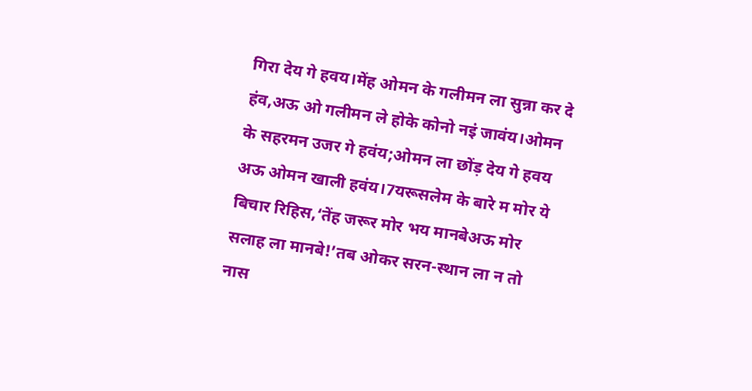गिरा देय गे हवय।मेंह ओमन के गलीमन ला सुन्ना कर दे हंव,अऊ ओ गलीमन ले होके कोनो नइं जावंय।ओमन के सहरमन उजर गे हवंय;ओमन ला छोंड़ देय गे हवय अऊ ओमन खाली हवंय।7यरूसलेम के बारे म मोर ये बिचार रिहिस,‘तेंह जरूर मोर भय मानबेअऊ मोर सलाह ला मानबे!’तब ओकर सरन-स्थान ला न तो नास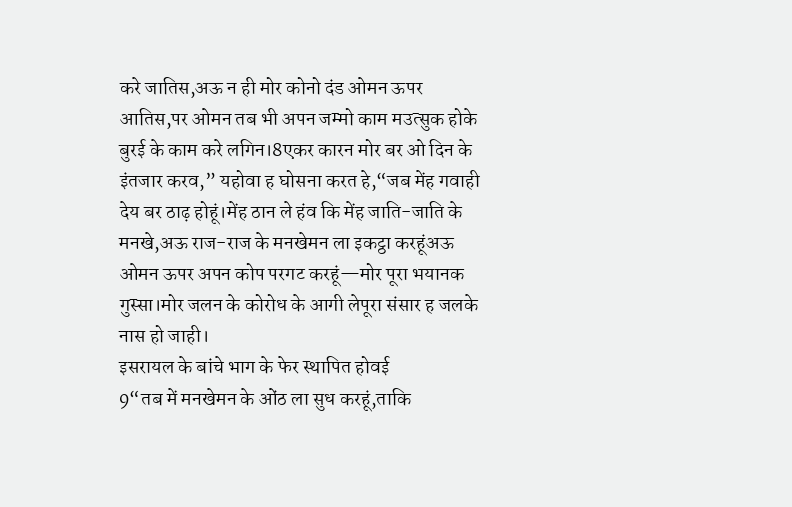करे जातिस,अऊ न ही मोर कोनो दंड ओमन ऊपर आतिस,पर ओमन तब भी अपन जम्मो काम मउत्सुक होके बुरई के काम करे लगिन।8एकर कारन मोर बर ओ दिन के इंतजार करव,” यहोवा ह घोसना करत हे,“जब मेंह गवाही देय बर ठाढ़ होहूं।मेंह ठान ले हंव कि मेंह जाति-जाति के मनखे,अऊ राज-राज के मनखेमन ला इकट्ठा करहूंअऊ ओमन ऊपर अपन कोप परगट करहूं—मोर पूरा भयानक गुस्सा।मोर जलन के कोरोध के आगी लेपूरा संसार ह जलके नास हो जाही।
इसरायल के बांचे भाग के फेर स्थापित होवई
9“तब में मनखेमन के ओंठ ला सुध करहूं,ताकि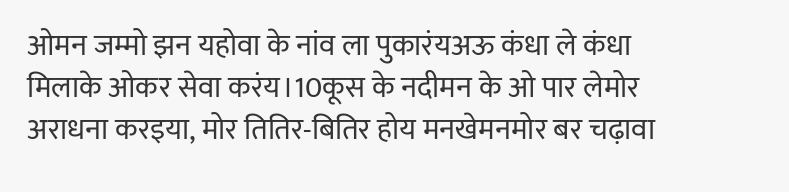ओमन जम्मो झन यहोवा के नांव ला पुकारंयअऊ कंधा ले कंधा मिलाके ओकर सेवा करंय।10कूस के नदीमन के ओ पार लेमोर अराधना करइया, मोर तितिर-बितिर होय मनखेमनमोर बर चढ़ावा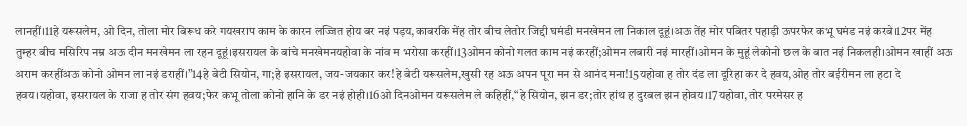लानहीं।11हे यरूसलेम, ओ दिन, तोला मोर बिरूध करे गयखराप काम के कारन लज्जित होय बर नइं पड़य,काबरकि मेंह तोर बीच लेतोर जिद्दी घमंडी मनखेमन ला निकाल दूहूं।अऊ तेंह मोर पबितर पहाड़ी ऊपरफेर कभू घमंड नइं करबे।12पर मेंह तुम्हर बीच मसिरिप नम्र अऊ दीन मनखेमन ला रहन दूहूं।इसरायल के बांचे मनखेमनयहोवा के नांव म भरोसा करहीं।13ओमन कोनो गलत काम नइं करहीं;ओमन लबारी नइं मारहीं।ओमन के मुहूं लेकोनो छल के बात नइं निकलही।ओमन खाहीं अऊ अराम करहींअऊ कोनो ओमन ला नइं डराहीं।”14हे बेटी सियोन, गा;हे इसरायल, जय-जयकार कर!हे बेटी यरूसलेम,खुसी रह अऊ अपन पूरा मन से आनंद मना!15यहोवा ह तोर दंड ला दूरिहा कर दे हवय,ओह तोर बईरीमन ला हटा दे हवय।यहोवा, इसरायल के राजा ह तोर संग हवय;फेर कभू तोला कोनो हानि के डर नइं होही।16ओ दिनओमन यरूसलेम ले कहिहीं,“हे सियोन, झन डर;तोर हांथ ह दुरबल झन होवय।17यहोवा, तोर परमेसर ह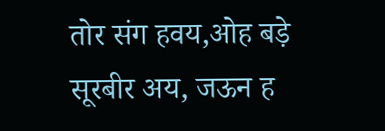तोर संग हवय,ओह बड़े सूरबीर अय, जऊन ह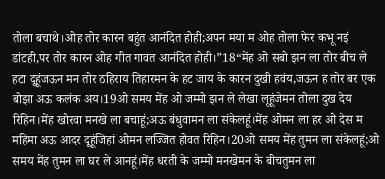तोला बचाथे।ओह तोर कारन बहुंत आनंदित होही;अपन मया म ओह तोला फेर कभू नइं डांटही,पर तोर कारन ओह गीत गावत आनंदित होही।”18“मेंह ओ सबो झन ला तोर बीच ले हटा दूहूंजऊन मन तोर ठहिराय तिहारमन के हट जाय के कारन दुखी हवंय,जऊन ह तोर बर एक बोझा अऊ कलंक अय।19ओ समय मेंह ओ जम्मो झन ले लेखा लूहूंजेमन तोला दुख देय रिहिन।मेंह खोरवा मनखे ला बचाहूं;अऊ बंधुवामन ला संकेलहूं।मेंह ओमन ला हर ओ देस म महिमा अऊ आदर दूहूंजिहां ओमन लज्जित होवत रिहिन।20ओ समय मेंह तुमन ला संकेलहूं;ओ समय मेंह तुमन ला घर ले आनहूं।मेंह धरती के जम्मो मनखेमन के बीचतुमन ला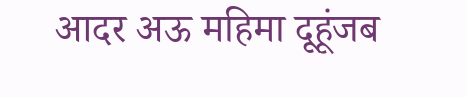आदर अऊ महिमा दूहूंजब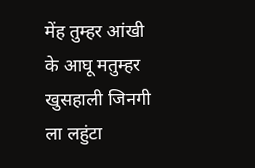मेंह तुम्हर आंखी के आघू मतुम्हर खुसहाली जिनगी ला लहुंटा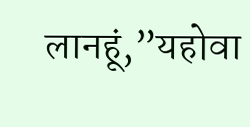लानहूं,”यहोवा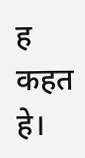ह कहत हे।